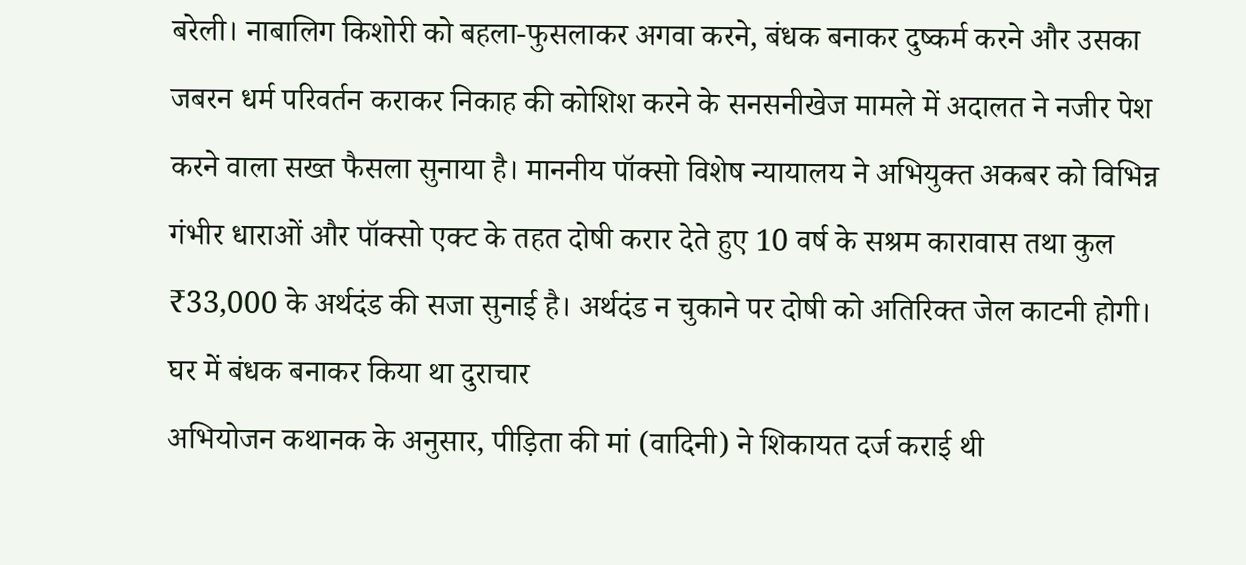बरेली। नाबालिग किशोरी को बहला-फुसलाकर अगवा करने, बंधक बनाकर दुष्कर्म करने और उसका जबरन धर्म परिवर्तन कराकर निकाह की कोशिश करने के सनसनीखेज मामले में अदालत ने नजीर पेश करने वाला सख्त फैसला सुनाया है। माननीय पॉक्सो विशेष न्यायालय ने अभियुक्त अकबर को विभिन्न गंभीर धाराओं और पॉक्सो एक्ट के तहत दोषी करार देते हुए 10 वर्ष के सश्रम कारावास तथा कुल ₹33,000 के अर्थदंड की सजा सुनाई है। अर्थदंड न चुकाने पर दोषी को अतिरिक्त जेल काटनी होगी।
घर में बंधक बनाकर किया था दुराचार
अभियोजन कथानक के अनुसार, पीड़िता की मां (वादिनी) ने शिकायत दर्ज कराई थी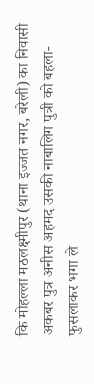कि मोहल्ला मठलक्ष्मीपुर (थाना इज्जत नगर, बरेली) का निवासी अकबर पुत्र अनीस अहमद उसकी नाबालिग पुत्री को बहला-फुसलाकर भगा ले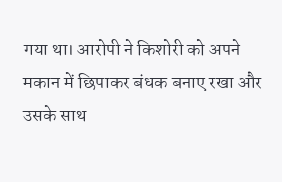गया था। आरोपी ने किशोरी को अपने मकान में छिपाकर बंधक बनाए रखा और उसके साथ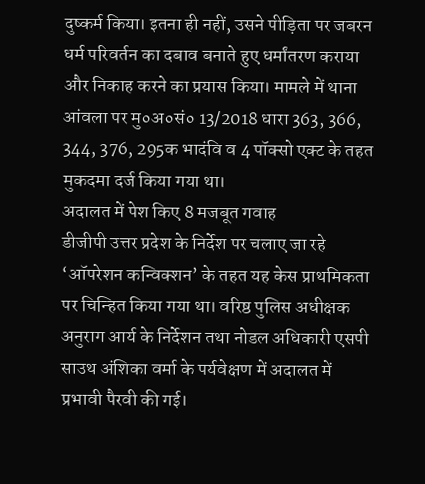दुष्कर्म किया। इतना ही नहीं, उसने पीड़िता पर जबरन धर्म परिवर्तन का दबाव बनाते हुए धर्मांतरण कराया और निकाह करने का प्रयास किया। मामले में थाना आंवला पर मु०अ०सं० 13/2018 धारा 363, 366, 344, 376, 295क भादंवि व 4 पॉक्सो एक्ट के तहत मुकदमा दर्ज किया गया था।
अदालत में पेश किए 8 मजबूत गवाह
डीजीपी उत्तर प्रदेश के निर्देश पर चलाए जा रहे ‘ऑपरेशन कन्विक्शन’ के तहत यह केस प्राथमिकता पर चिन्हित किया गया था। वरिष्ठ पुलिस अधीक्षक अनुराग आर्य के निर्देशन तथा नोडल अधिकारी एसपी साउथ अंशिका वर्मा के पर्यवेक्षण में अदालत में प्रभावी पैरवी की गई।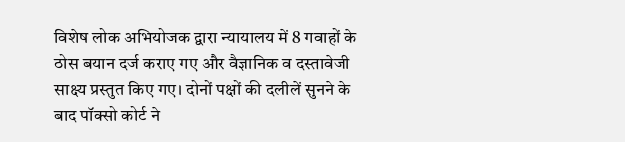विशेष लोक अभियोजक द्वारा न्यायालय में 8 गवाहों के ठोस बयान दर्ज कराए गए और वैज्ञानिक व दस्तावेजी साक्ष्य प्रस्तुत किए गए। दोनों पक्षों की दलीलें सुनने के बाद पॉक्सो कोर्ट ने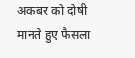अकबर को दोषी मानते हुए फैसला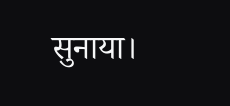सुनाया।